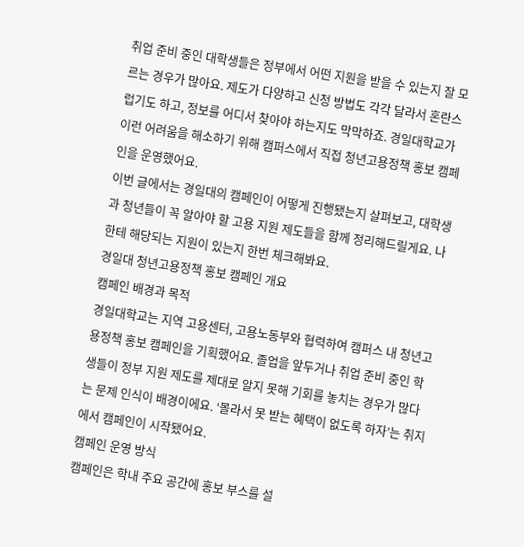취업 준비 중인 대학생들은 정부에서 어떤 지원을 받을 수 있는지 잘 모르는 경우가 많아요. 제도가 다양하고 신청 방법도 각각 달라서 혼란스럽기도 하고, 정보를 어디서 찾아야 하는지도 막막하죠. 경일대학교가 이런 어려움을 해소하기 위해 캠퍼스에서 직접 청년고용정책 홍보 캠페인을 운영했어요.
이번 글에서는 경일대의 캠페인이 어떻게 진행됐는지 살펴보고, 대학생과 청년들이 꼭 알아야 할 고용 지원 제도들을 함께 정리해드릴게요. 나한테 해당되는 지원이 있는지 한번 체크해봐요.
경일대 청년고용정책 홍보 캠페인 개요
캠페인 배경과 목적
경일대학교는 지역 고용센터, 고용노동부와 협력하여 캠퍼스 내 청년고용정책 홍보 캠페인을 기획했어요. 졸업을 앞두거나 취업 준비 중인 학생들이 정부 지원 제도를 제대로 알지 못해 기회를 놓치는 경우가 많다는 문제 인식이 배경이에요. ‘몰라서 못 받는 혜택이 없도록 하자’는 취지에서 캠페인이 시작됐어요.
캠페인 운영 방식
캠페인은 학내 주요 공간에 홍보 부스를 설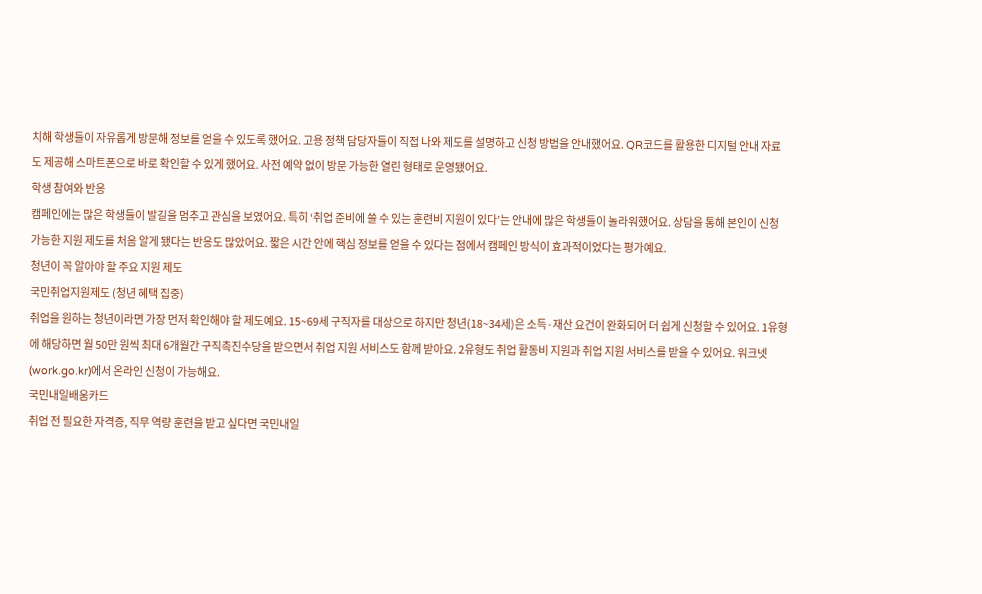치해 학생들이 자유롭게 방문해 정보를 얻을 수 있도록 했어요. 고용 정책 담당자들이 직접 나와 제도를 설명하고 신청 방법을 안내했어요. QR코드를 활용한 디지털 안내 자료도 제공해 스마트폰으로 바로 확인할 수 있게 했어요. 사전 예약 없이 방문 가능한 열린 형태로 운영됐어요.
학생 참여와 반응
캠페인에는 많은 학생들이 발길을 멈추고 관심을 보였어요. 특히 ‘취업 준비에 쓸 수 있는 훈련비 지원이 있다’는 안내에 많은 학생들이 놀라워했어요. 상담을 통해 본인이 신청 가능한 지원 제도를 처음 알게 됐다는 반응도 많았어요. 짧은 시간 안에 핵심 정보를 얻을 수 있다는 점에서 캠페인 방식이 효과적이었다는 평가예요.
청년이 꼭 알아야 할 주요 지원 제도
국민취업지원제도 (청년 혜택 집중)
취업을 원하는 청년이라면 가장 먼저 확인해야 할 제도예요. 15~69세 구직자를 대상으로 하지만 청년(18~34세)은 소득·재산 요건이 완화되어 더 쉽게 신청할 수 있어요. 1유형에 해당하면 월 50만 원씩 최대 6개월간 구직촉진수당을 받으면서 취업 지원 서비스도 함께 받아요. 2유형도 취업 활동비 지원과 취업 지원 서비스를 받을 수 있어요. 워크넷(work.go.kr)에서 온라인 신청이 가능해요.
국민내일배움카드
취업 전 필요한 자격증, 직무 역량 훈련을 받고 싶다면 국민내일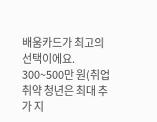배움카드가 최고의 선택이에요. 300~500만 원(취업 취약 청년은 최대 추가 지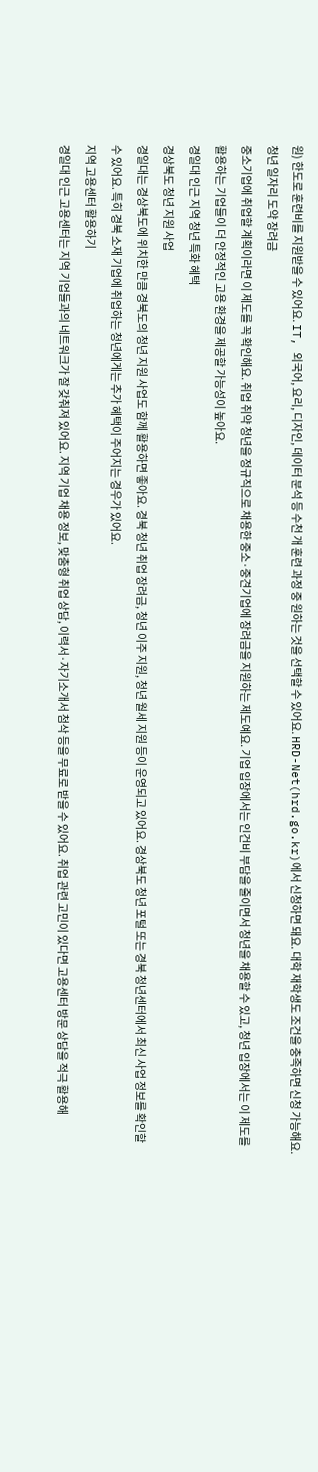원) 한도로 훈련비를 지원받을 수 있어요. IT, 외국어, 요리, 디자인, 데이터 분석 등 수천 개 훈련 과정 중 원하는 것을 선택할 수 있어요. HRD-Net(hrd.go.kr)에서 신청하면 돼요. 대학 재학생도 조건을 충족하면 신청 가능해요.
청년 일자리 도약 장려금
중소기업에 취업할 계획이라면 이 제도를 꼭 확인해요. 취업 취약 청년을 정규직으로 채용한 중소·중견기업에 장려금을 지원하는 제도예요. 기업 입장에서는 인건비 부담을 줄이면서 청년을 채용할 수 있고, 청년 입장에서는 이 제도를 활용하는 기업들이 더 안정적인 고용 환경을 제공할 가능성이 높아요.
경일대 인근 지역 청년 특화 혜택
경상북도 청년 지원 사업
경일대는 경상북도에 위치한 만큼 경북도의 청년 지원 사업도 함께 활용하면 좋아요. 경북 청년 취업 장려금, 청년 이주 지원, 청년 월세 지원 등이 운영되고 있어요. 경상북도 청년 포털 또는 경북 청년센터에서 최신 사업 정보를 확인할 수 있어요. 특히 경북 소재 기업에 취업하는 청년에게는 추가 혜택이 주어지는 경우가 있어요.
지역 고용센터 활용하기
경일대 인근 고용센터는 지역 기업들과의 네트워크가 잘 갖춰져 있어요. 지역 기업 채용 정보, 맞춤형 취업 상담, 이력서·자기소개서 첨삭 등을 무료로 받을 수 있어요. 취업 관련 고민이 있다면 고용센터 방문 상담을 적극 활용해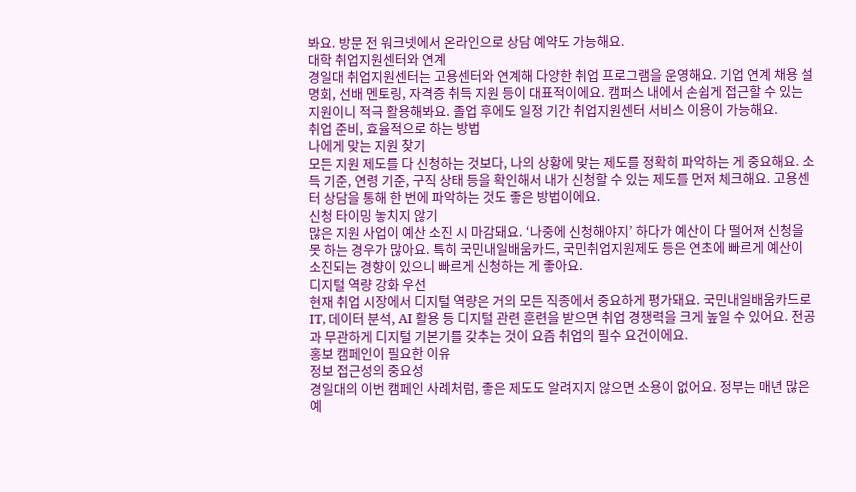봐요. 방문 전 워크넷에서 온라인으로 상담 예약도 가능해요.
대학 취업지원센터와 연계
경일대 취업지원센터는 고용센터와 연계해 다양한 취업 프로그램을 운영해요. 기업 연계 채용 설명회, 선배 멘토링, 자격증 취득 지원 등이 대표적이에요. 캠퍼스 내에서 손쉽게 접근할 수 있는 지원이니 적극 활용해봐요. 졸업 후에도 일정 기간 취업지원센터 서비스 이용이 가능해요.
취업 준비, 효율적으로 하는 방법
나에게 맞는 지원 찾기
모든 지원 제도를 다 신청하는 것보다, 나의 상황에 맞는 제도를 정확히 파악하는 게 중요해요. 소득 기준, 연령 기준, 구직 상태 등을 확인해서 내가 신청할 수 있는 제도를 먼저 체크해요. 고용센터 상담을 통해 한 번에 파악하는 것도 좋은 방법이에요.
신청 타이밍 놓치지 않기
많은 지원 사업이 예산 소진 시 마감돼요. ‘나중에 신청해야지’ 하다가 예산이 다 떨어져 신청을 못 하는 경우가 많아요. 특히 국민내일배움카드, 국민취업지원제도 등은 연초에 빠르게 예산이 소진되는 경향이 있으니 빠르게 신청하는 게 좋아요.
디지털 역량 강화 우선
현재 취업 시장에서 디지털 역량은 거의 모든 직종에서 중요하게 평가돼요. 국민내일배움카드로 IT, 데이터 분석, AI 활용 등 디지털 관련 훈련을 받으면 취업 경쟁력을 크게 높일 수 있어요. 전공과 무관하게 디지털 기본기를 갖추는 것이 요즘 취업의 필수 요건이에요.
홍보 캠페인이 필요한 이유
정보 접근성의 중요성
경일대의 이번 캠페인 사례처럼, 좋은 제도도 알려지지 않으면 소용이 없어요. 정부는 매년 많은 예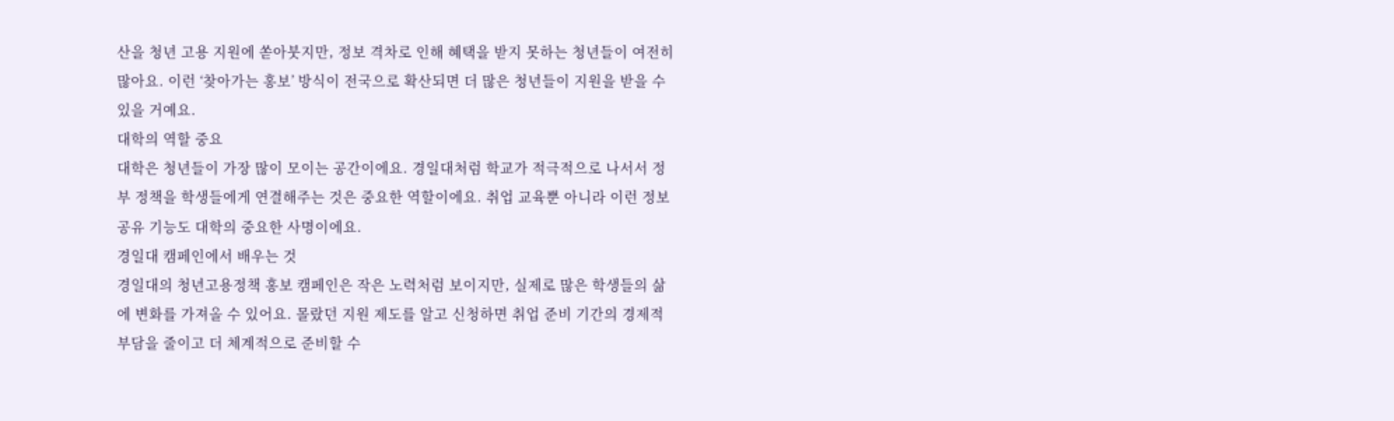산을 청년 고용 지원에 쏟아붓지만, 정보 격차로 인해 혜택을 받지 못하는 청년들이 여전히 많아요. 이런 ‘찾아가는 홍보’ 방식이 전국으로 확산되면 더 많은 청년들이 지원을 받을 수 있을 거예요.
대학의 역할 중요
대학은 청년들이 가장 많이 모이는 공간이에요. 경일대처럼 학교가 적극적으로 나서서 정부 정책을 학생들에게 연결해주는 것은 중요한 역할이에요. 취업 교육뿐 아니라 이런 정보 공유 기능도 대학의 중요한 사명이에요.
경일대 캠페인에서 배우는 것
경일대의 청년고용정책 홍보 캠페인은 작은 노력처럼 보이지만, 실제로 많은 학생들의 삶에 변화를 가져올 수 있어요. 몰랐던 지원 제도를 알고 신청하면 취업 준비 기간의 경제적 부담을 줄이고 더 체계적으로 준비할 수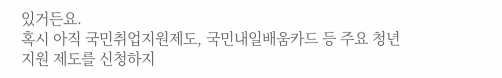있거든요.
혹시 아직 국민취업지원제도, 국민내일배움카드 등 주요 청년 지원 제도를 신청하지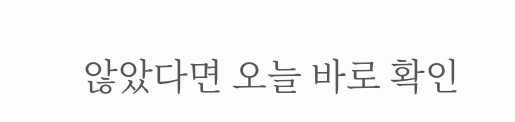않았다면 오늘 바로 확인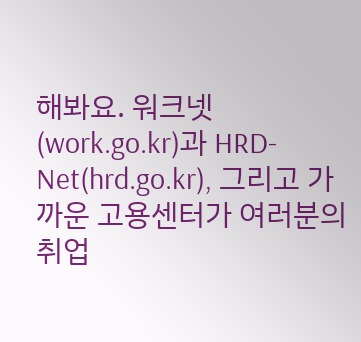해봐요. 워크넷(work.go.kr)과 HRD-Net(hrd.go.kr), 그리고 가까운 고용센터가 여러분의 취업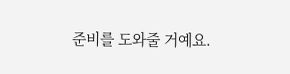준비를 도와줄 거예요.